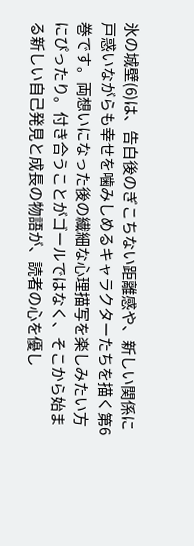氷の城壁(6)は、告白後のぎこちない距離感や、新しい関係に戸惑いながらも幸せを噛みしめるキャラクターたちを描く第6巻です。両想いになった後の繊細な心理描写を楽しみたい方にぴったり。付き合うことがゴールではなく、そこから始まる新しい自己発見と成長の物語が、読者の心を優し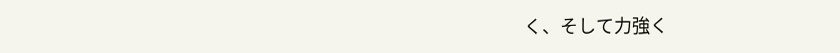く、そして力強く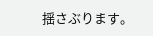揺さぶります。